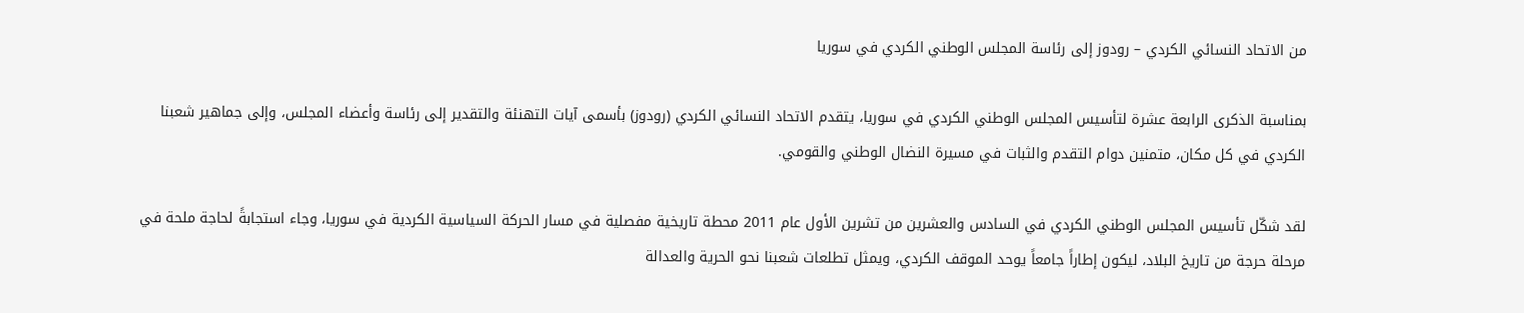من الاتحاد النسائي الكردي – رودوز إلى رئاسة المجلس الوطني الكردي في سوريا

بمناسبة الذكرى الرابعة عشرة لتأسيس المجلس الوطني الكردي في سوريا، يتقدم الاتحاد النسائي الكردي (رودوز) بأسمى آيات التهنئة والتقدير إلى رئاسة وأعضاء المجلس، وإلى جماهير شعبنا الكردي في كل مكان، متمنين دوام التقدم والثبات في مسيرة النضال الوطني والقومي.

لقد شكّل تأسيس المجلس الوطني الكردي في السادس والعشرين من تشرين الأول عام 2011 محطة تاريخية مفصلية في مسار الحركة السياسية الكردية في سوريا، وجاء استجابةً لحاجة ملحة في مرحلة حرجة من تاريخ البلاد، ليكون إطاراً جامعاً يوحد الموقف الكردي، ويمثل تطلعات شعبنا نحو الحرية والعدالة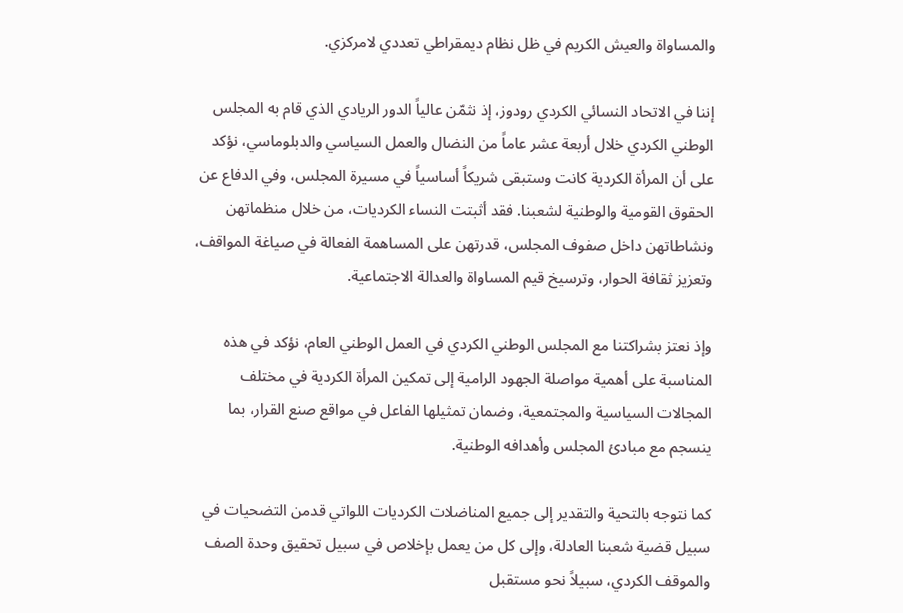والمساواة والعيش الكريم في ظل نظام ديمقراطي تعددي لامركزي.

إننا في الاتحاد النسائي الكردي رودوز، إذ نثمّن عالياً الدور الريادي الذي قام به المجلس الوطني الكردي خلال أربعة عشر عاماً من النضال والعمل السياسي والدبلوماسي، نؤكد على أن المرأة الكردية كانت وستبقى شريكاً أساسياً في مسيرة المجلس، وفي الدفاع عن الحقوق القومية والوطنية لشعبنا. فقد أثبتت النساء الكرديات، من خلال منظماتهن ونشاطاتهن داخل صفوف المجلس، قدرتهن على المساهمة الفعالة في صياغة المواقف، وتعزيز ثقافة الحوار، وترسيخ قيم المساواة والعدالة الاجتماعية.

وإذ نعتز بشراكتنا مع المجلس الوطني الكردي في العمل الوطني العام، نؤكد في هذه المناسبة على أهمية مواصلة الجهود الرامية إلى تمكين المرأة الكردية في مختلف المجالات السياسية والمجتمعية، وضمان تمثيلها الفاعل في مواقع صنع القرار، بما ينسجم مع مبادئ المجلس وأهدافه الوطنية.

كما نتوجه بالتحية والتقدير إلى جميع المناضلات الكرديات اللواتي قدمن التضحيات في سبيل قضية شعبنا العادلة، وإلى كل من يعمل بإخلاص في سبيل تحقيق وحدة الصف والموقف الكردي، سبيلاً نحو مستقبل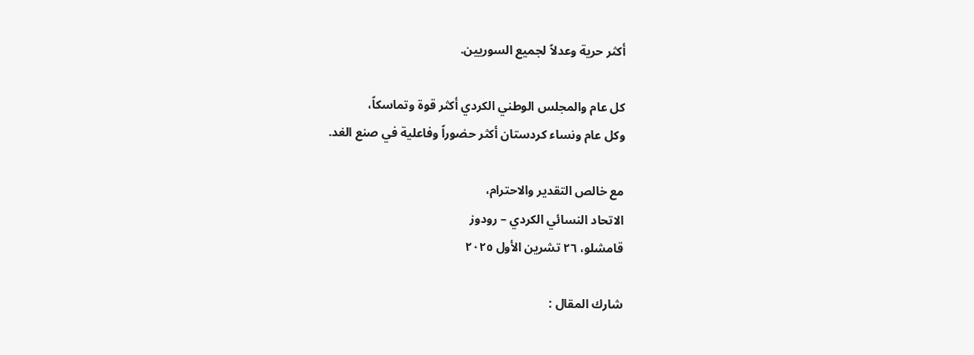أكثر حرية وعدلاً لجميع السوريين.

كل عام والمجلس الوطني الكردي أكثر قوة وتماسكاً،
وكل عام ونساء كردستان أكثر حضوراً وفاعلية في صنع الغد.

مع خالص التقدير والاحترام،
الاتحاد النسائي الكردي – رودوز
قامشلو، ٢٦ تشرين الأول ٢٠٢٥

شارك المقال :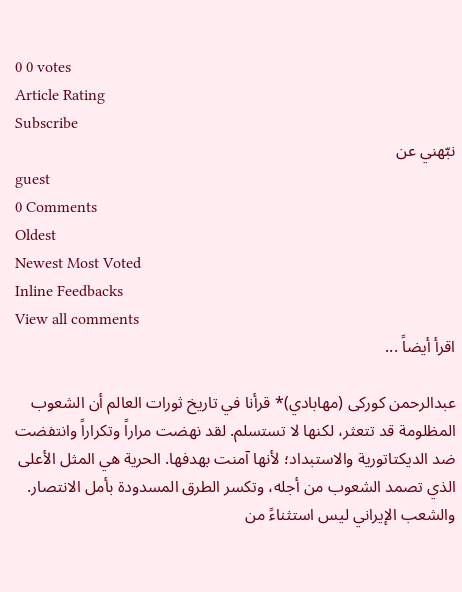0 0 votes
Article Rating
Subscribe
نبّهني عن
guest
0 Comments
Oldest
Newest Most Voted
Inline Feedbacks
View all comments
اقرأ أيضاً ...

عبدالرحمن کورکی (مهابادي)* قرأنا في تاريخ ثورات العالم أن الشعوب المظلومة قد تتعثر، لكنها لا تستسلم. لقد نهضت مراراً وتكراراً وانتفضت ضد الديكتاتورية والاستبداد؛ لأنها آمنت بهدفها. الحرية هي المثل الأعلى الذي تصمد الشعوب من أجله، وتكسر الطرق المسدودة بأمل الانتصار. والشعب الإيراني ليس استثناءً من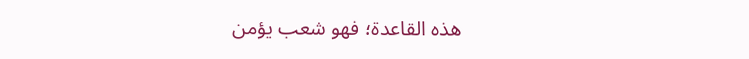هذه القاعدة؛ فهو شعب يؤمن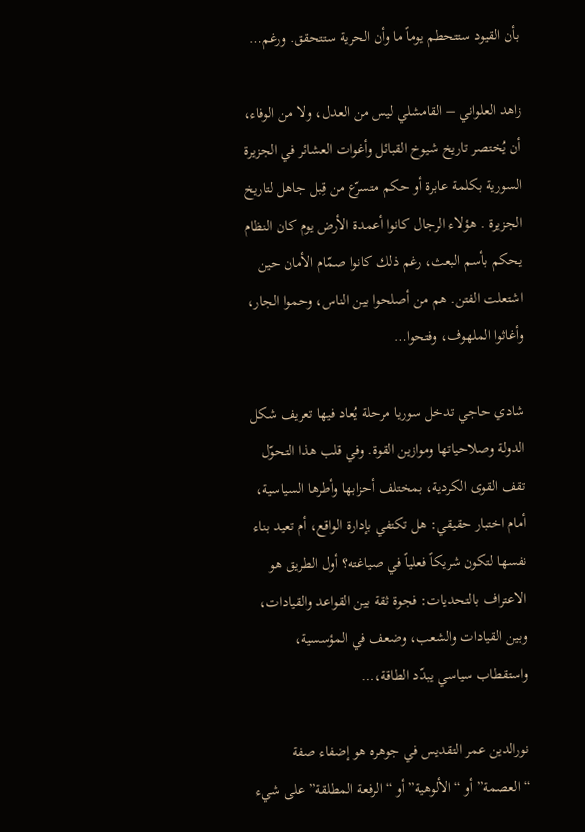بأن القيود ستتحطم يوماً ما وأن الحرية ستتحقق. ورغم…

زاهد العلواني – القامشلي ليس من العدل، ولا من الوفاء، أن يُختصر تاريخ شيوخ القبائل وأغوات العشائر في الجزيرة السورية بكلمة عابرة أو حكم متسرّع من قِبل جاهل لتاريخ الجزيرة . هؤلاء الرجال كانوا أعمدة الأرض يوم كان النظام يحكم بأسم البعث، رغم ذلك كانوا صمّام الأمان حين اشتعلت الفتن. هم من أصلحوا بين الناس، وحموا الجار، وأغاثوا الملهوف، وفتحوا…

شادي حاجي تدخل سوريا مرحلة يُعاد فيها تعريف شكل الدولة وصلاحياتها وموازين القوة. وفي قلب هذا التحوّل تقف القوى الكردية، بمختلف أحزابها وأطرها السياسية، أمام اختبار حقيقي: هل تكتفي بإدارة الواقع، أم تعيد بناء نفسها لتكون شريكاً فعلياً في صياغته؟ أول الطريق هو الاعتراف بالتحديات: فجوة ثقة بين القواعد والقيادات، وبين القيادات والشعب، وضعف في المؤسسية، واستقطاب سياسي يبدّد الطاقة،…

نورالدين عمر التقديس في جوهره هو إضفاء صفة “العصمة” أو “الألوهية” أو “الرفعة المطلقة” على شيء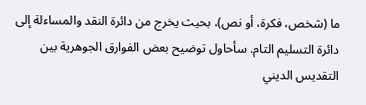ما (شخص، فكرة، أو نص)، بحيث يخرج من دائرة النقد والمساءلة إلى دائرة التسليم التام. سأحاول توضيح بعض الفوارق الجوهرية بين التقديس الديني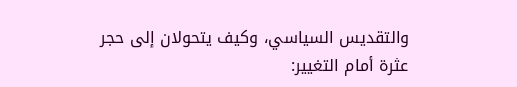والتقديس السياسي، وكيف يتحولان إلى حجر عثرة أمام التغيير: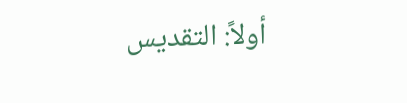أولاً: التقديس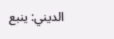الديني: ينبع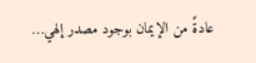عادةً من الإيمان بوجود مصدر إلهي…